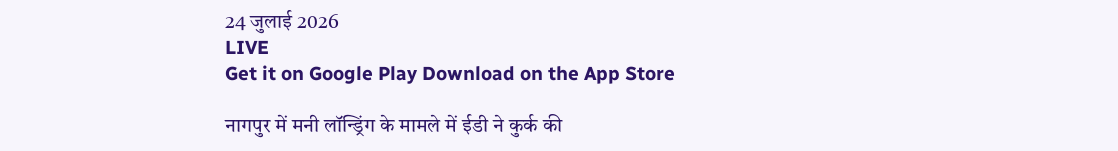24 जुलाई 2026
LIVE
Get it on Google Play Download on the App Store

नागपुर में मनी लॉन्ड्रिंग के मामले में ईडी ने कुर्क की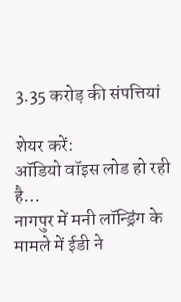3.35 करोड़ की संपत्तियां

शेयर करें:
ऑडियो वॉइस लोड हो रही है…
नागपुर में मनी लॉन्ड्रिंग के मामले में ईडी ने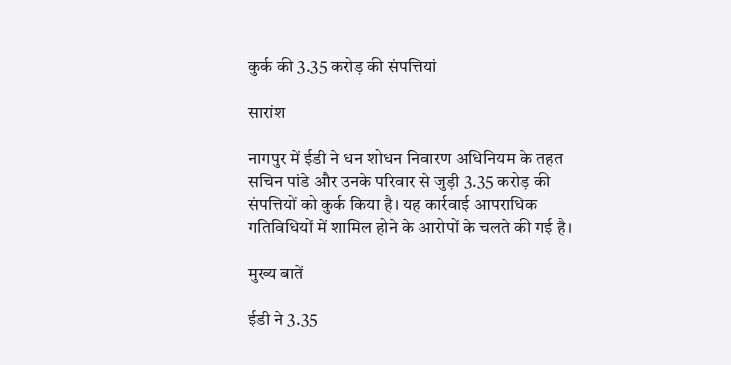कुर्क की 3.35 करोड़ की संपत्तियां

सारांश

नागपुर में ईडी ने धन शोधन निवारण अधिनियम के तहत सचिन पांडे और उनके परिवार से जुड़ी 3.35 करोड़ की संपत्तियों को कुर्क किया है। यह कार्रवाई आपराधिक गतिविधियों में शामिल होने के आरोपों के चलते की गई है।

मुख्य बातें

ईडी ने 3.35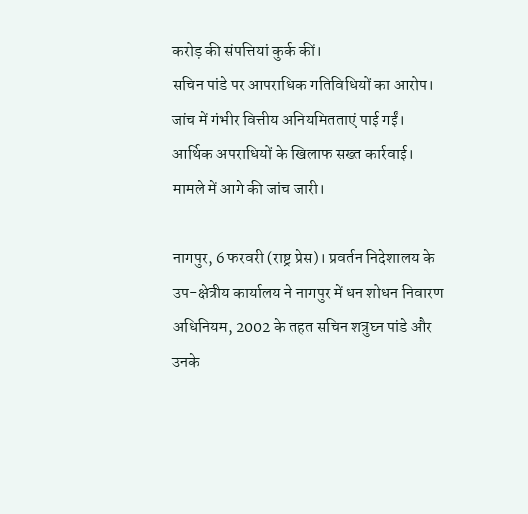करोड़ की संपत्तियां कुर्क कीं।
सचिन पांडे पर आपराधिक गतिविधियों का आरोप।
जांच में गंभीर वित्तीय अनियमितताएं पाई गईं।
आर्थिक अपराधियों के खिलाफ सख्त कार्रवाई।
मामले में आगे की जांच जारी।

नागपुर, 6 फरवरी (राष्ट्र प्रेस)। प्रवर्तन निदेशालय के उप-क्षेत्रीय कार्यालय ने नागपुर में धन शोधन निवारण अधिनियम, 2002 के तहत सचिन शत्रुघ्न पांडे और उनके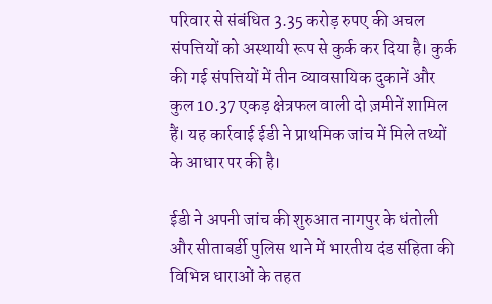परिवार से संबंधित 3.35 करोड़ रुपए की अचल संपत्तियों को अस्थायी रूप से कुर्क कर दिया है। कुर्क की गई संपत्तियों में तीन व्यावसायिक दुकानें और कुल 10.37 एकड़ क्षेत्रफल वाली दो ज़मीनें शामिल हैं। यह कार्रवाई ईडी ने प्राथमिक जांच में मिले तथ्यों के आधार पर की है।

ईडी ने अपनी जांच की शुरुआत नागपुर के धंतोली और सीताबर्डी पुलिस थाने में भारतीय दंड संहिता की विभिन्न धाराओं के तहत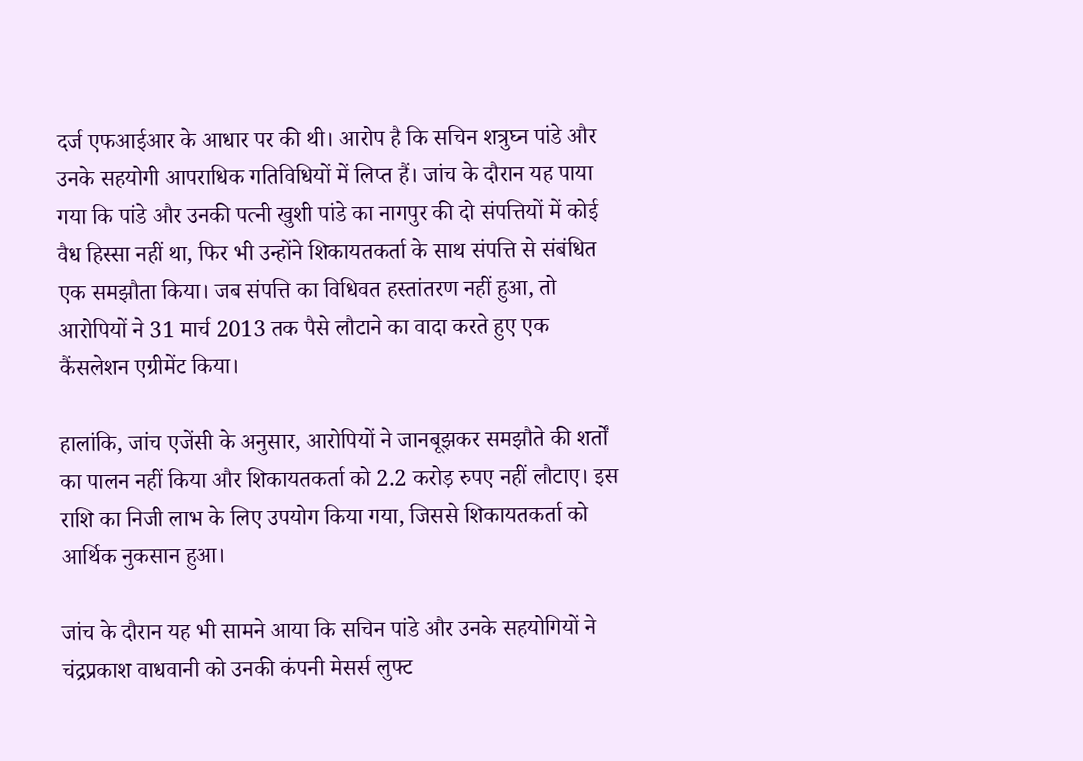दर्ज एफआईआर के आधार पर की थी। आरोप है कि सचिन शत्रुघ्न पांडे और उनके सहयोगी आपराधिक गतिविधियों में लिप्त हैं। जांच के दौरान यह पाया गया कि पांडे और उनकी पत्नी खुशी पांडे का नागपुर की दो संपत्तियों में कोई वैध हिस्सा नहीं था, फिर भी उन्होंने शिकायतकर्ता के साथ संपत्ति से संबंधित एक समझौता किया। जब संपत्ति का विधिवत हस्तांतरण नहीं हुआ, तो आरोपियों ने 31 मार्च 2013 तक पैसे लौटाने का वादा करते हुए एक कैंसलेशन एग्रीमेंट किया।

हालांकि, जांच एजेंसी के अनुसार, आरोपियों ने जानबूझकर समझौते की शर्तों का पालन नहीं किया और शिकायतकर्ता को 2.2 करोड़ रुपए नहीं लौटाए। इस राशि का निजी लाभ के लिए उपयोग किया गया, जिससे शिकायतकर्ता को आर्थिक नुकसान हुआ।

जांच के दौरान यह भी सामने आया कि सचिन पांडे और उनके सहयोगियों ने चंद्रप्रकाश वाधवानी को उनकी कंपनी मेसर्स लुफ्ट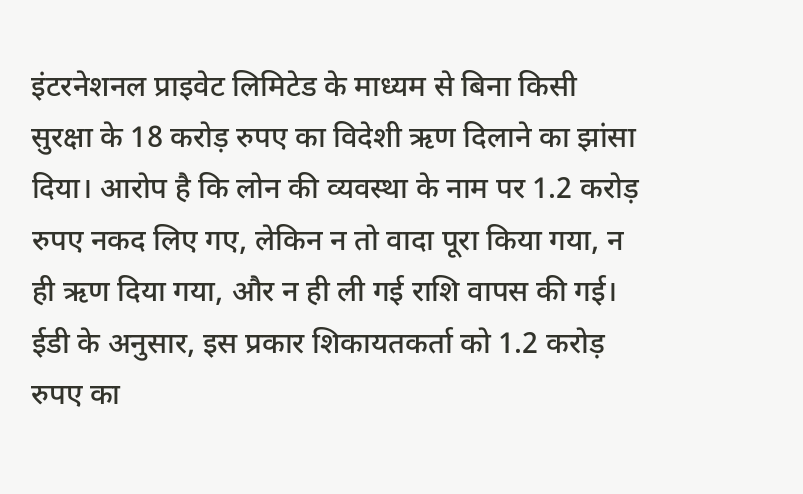इंटरनेशनल प्राइवेट लिमिटेड के माध्यम से बिना किसी सुरक्षा के 18 करोड़ रुपए का विदेशी ऋण दिलाने का झांसा दिया। आरोप है कि लोन की व्यवस्था के नाम पर 1.2 करोड़ रुपए नकद लिए गए, लेकिन न तो वादा पूरा किया गया, न ही ऋण दिया गया, और न ही ली गई राशि वापस की गई। ईडी के अनुसार, इस प्रकार शिकायतकर्ता को 1.2 करोड़ रुपए का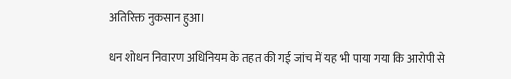अतिरिक्त नुकसान हुआ।

धन शोधन निवारण अधिनियम के तहत की गई जांच में यह भी पाया गया कि आरोपी से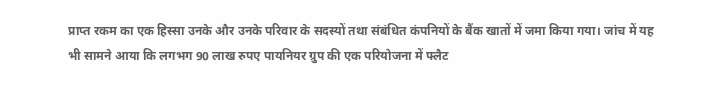प्राप्त रकम का एक हिस्सा उनके और उनके परिवार के सदस्यों तथा संबंधित कंपनियों के बैंक खातों में जमा किया गया। जांच में यह भी सामने आया कि लगभग 90 लाख रुपए पायनियर ग्रुप की एक परियोजना में फ्लैट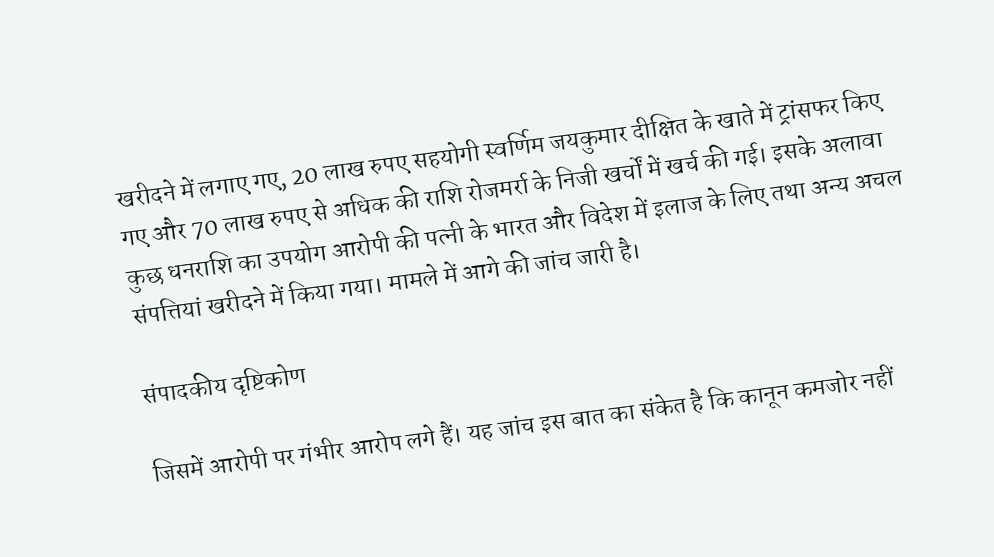खरीदने में लगाए गए, 20 लाख रुपए सहयोगी स्वर्णिम जयकुमार दीक्षित के खाते में ट्रांसफर किए गए और 70 लाख रुपए से अधिक की राशि रोजमर्रा के निजी खर्चों में खर्च की गई। इसके अलावा कुछ धनराशि का उपयोग आरोपी की पत्नी के भारत और विदेश में इलाज के लिए तथा अन्य अचल संपत्तियां खरीदने में किया गया। मामले में आगे की जांच जारी है।

संपादकीय दृष्टिकोण

जिसमें आरोपी पर गंभीर आरोप लगे हैं। यह जांच इस बात का संकेत है कि कानून कमजोर नहीं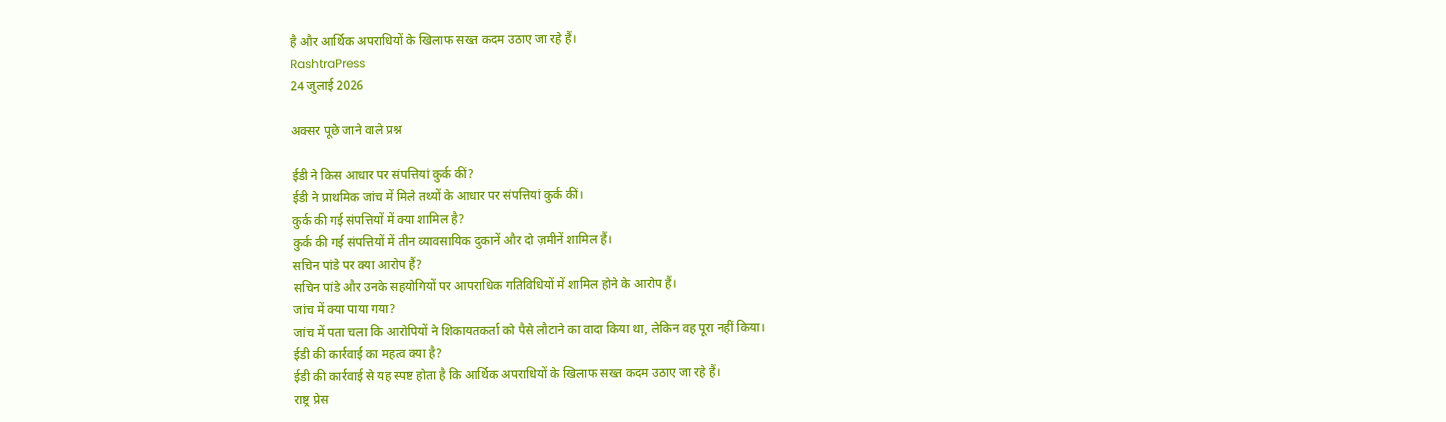है और आर्थिक अपराधियों के खिलाफ सख्त कदम उठाए जा रहे हैं।
RashtraPress
24 जुलाई 2026

अक्सर पूछे जाने वाले प्रश्न

ईडी ने किस आधार पर संपत्तियां कुर्क कीं?
ईडी ने प्राथमिक जांच में मिले तथ्यों के आधार पर संपत्तियां कुर्क कीं।
कुर्क की गई संपत्तियों में क्या शामिल है?
कुर्क की गई संपत्तियों में तीन व्यावसायिक दुकानें और दो ज़मीनें शामिल हैं।
सचिन पांडे पर क्या आरोप हैं?
सचिन पांडे और उनके सहयोगियों पर आपराधिक गतिविधियों में शामिल होने के आरोप हैं।
जांच में क्या पाया गया?
जांच में पता चला कि आरोपियों ने शिकायतकर्ता को पैसे लौटाने का वादा किया था, लेकिन वह पूरा नहीं किया।
ईडी की कार्रवाई का महत्व क्या है?
ईडी की कार्रवाई से यह स्पष्ट होता है कि आर्थिक अपराधियों के खिलाफ सख्त कदम उठाए जा रहे हैं।
राष्ट्र प्रेस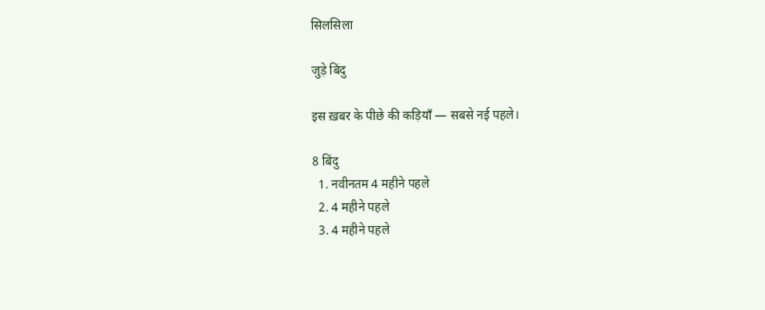सिलसिला

जुड़े बिंदु

इस ख़बर के पीछे की कड़ियाँ — सबसे नई पहले।

8 बिंदु
  1. नवीनतम 4 महीने पहले
  2. 4 महीने पहले
  3. 4 महीने पहले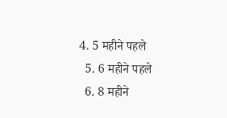4. 5 महीने पहले
  5. 6 महीने पहले
  6. 8 महीने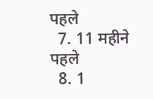पहले
  7. 11 महीने पहले
  8. 1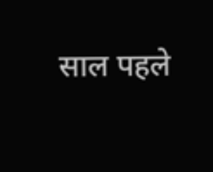साल पहले